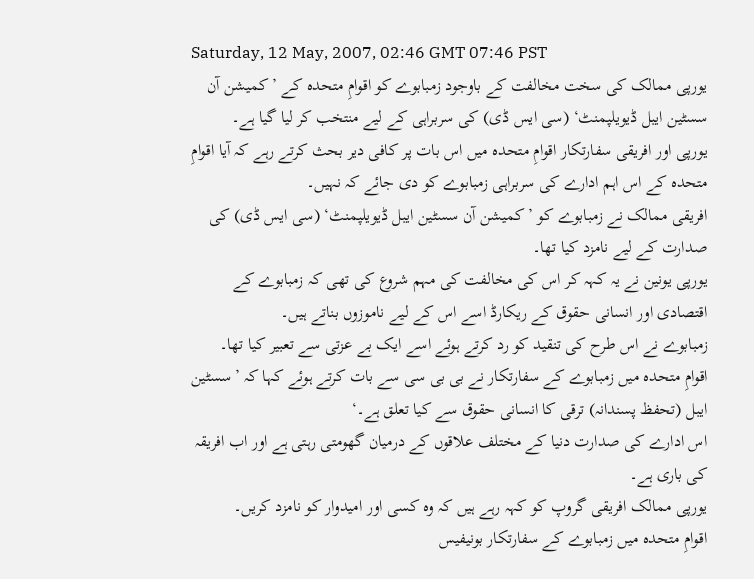Saturday, 12 May, 2007, 02:46 GMT 07:46 PST
یورپی ممالک کی سخت مخالفت کے باوجود زمبابوے کو اقوامِ متحدہ کے ’کمیشن آن سسٹین ایبل ڈیویلپمنٹ‘ (سی ایس ڈی) کی سربراہی کے لیے منتخب کر لیا گیا ہے۔
یورپی اور افریقی سفارتکار اقوامِ متحدہ میں اس بات پر کافی دیر بحث کرتے رہے کہ آیا اقوامِ متحدہ کے اس اہم ادارے کی سربراہی زمبابوے کو دی جائے کہ نہیں۔
افریقی ممالک نے زمبابوے کو ’کمیشن آن سسٹین ایبل ڈیویلپمنٹ‘ (سی ایس ڈی) کی صدارت کے لیے نامزد کیا تھا۔
یورپی یونین نے یہ کہہ کر اس کی مخالفت کی مہم شروع کی تھی کہ زمبابوے کے اقتصادی اور انسانی حقوق کے ریکارڈ اسے اس کے لیے ناموزوں بناتے ہیں۔
زمبابوے نے اس طرح کی تنقید کو رد کرتے ہوئے اسے ایک بے عزتی سے تعبیر کیا تھا۔
اقوامِ متحدہ میں زمبابوے کے سفارتکار نے بی بی سی سے بات کرتے ہوئے کہا کہ ’سسٹین ایبل (تحفظ پسندانہ) ترقی کا انسانی حقوق سے کیا تعلق ہے۔‘
اس ادارے کی صدارت دنیا کے مختلف علاقوں کے درمیان گھومتی رہتی ہے اور اب افریقہ کی باری ہے۔
یورپی ممالک افریقی گروپ کو کہہ رہے ہیں کہ وہ کسی اور امیدوار کو نامزد کریں۔
اقوامِ متحدہ میں زمبابوے کے سفارتکار بونیفیس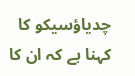چدیاؤسیکو کا کہنا ہے کہ ان کا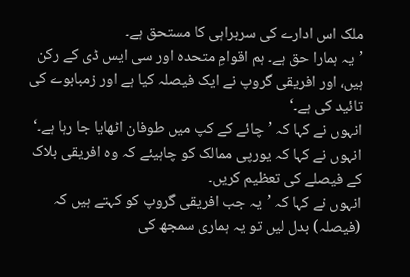ملک اس ادارے کی سربراہی کا مستحق ہے۔
’یہ ہمارا حق ہے۔ ہم اقوامِ متحدہ اور سی ایس ڈی کے رکن ہیں، اور افریقی گروپ نے ایک فیصلہ کیا ہے اور زمبابوے کی تائید کی ہے۔‘
انہوں نے کہا کہ ’چائے کے کپ میں طوفان اٹھایا جا رہا ہے۔‘
انہوں نے کہا کہ یورپی ممالک کو چاہیئے کہ وہ افریقی بلاک کے فیصلے کی تعظیم کریں۔
انہوں نے کہا کہ ’یہ جب افریقی گروپ کو کہتے ہیں کہ (فیصلہ) بدل لیں تو یہ ہماری سمجھ کی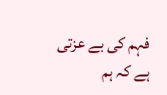فہم کی بے عزتی ہے کہ ہم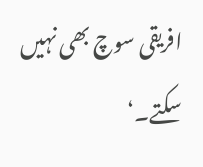افریقی سوچ بھی نہیں سکتے۔‘